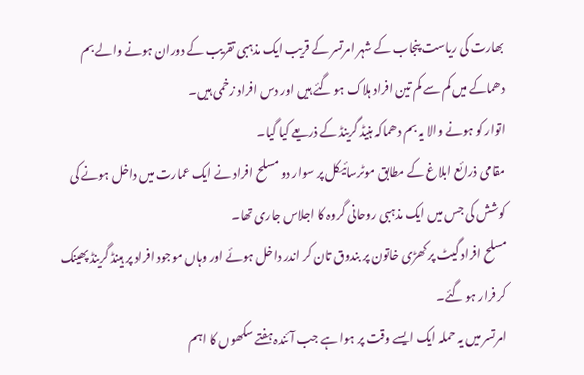بھارت کی ریاست پنجاب کے شہر امرتسر کے قریب ایک مذہبی تقریب کے دوران ہونے والے بم دھماکے میں کم سے کم تین افراد ہلاک ہو گئے ہیں اور دس افراد زخمی ہیں۔
اتوار کو ہونے والا یہ بم دھماکہ ہنیڈ گرینڈ کے ذریعے کیا گیا۔
مقامی ذرائع ابلاغ کے مطابق موٹرسائیکل پر سوار دو مسلح افراد نے ایک عمارت میں داخل ہونے کی کوشش کی جس میں ایک مذہبی روحانی گروہ کا اجلاس جاری تھا۔
مسلح افراد گیٹ پر کھڑی خاتون پر بندوق تان کر اندر داخل ہوئے اور وہاں موجود افراد پر ہینڈ گرینڈ پھینک کر فرار ہو گئے۔
امرتسر میں یہ حملہ ایک ایسے وقت پر ہوا ہے جب آئندہ ہفتے سکھوں کا اہم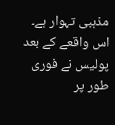مذہبی تہوار ہے۔
اس واقعے کے بعد پولیس نے فوری طور پر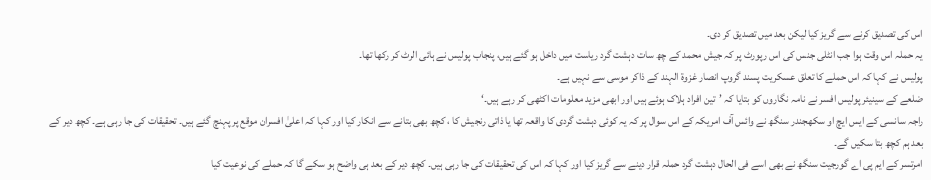اس کی تصدیق کرنے سے گریز کیا لیکن بعد میں تصدیق کر دی۔
یہ حملہ اس وقت ہوا جب انٹلی جنس کی اس رپورٹ پر کہ جیش محمد کے چھ سات دہشت گرد ریاست میں داخل ہو گئے ہیں، پنجاب پولیس نے ہائی الرٹ کر رکھا تھا۔
پولیس نے کہا کہ اس حملے کا تعلق عسکریت پسند گروپ انصار غزوة الہند کے ذاکر موسی سے نہیں ہے۔
ضلعے کے سینیئر پولیس افسر نے نامہ نگاروں کو بتایا کہ ’تین افراد ہلاک ہوئے ہیں اور ابھی مزید معلومات اکٹھی کر رہے ہیں۔‘
راجہ سانسی کے ایس ایچ او سکھجندر سنگھ نے وائس آف امریکہ کے اس سوال پر کہ یہ کوئی دہشت گردی کا واقعہ تھا یا ذاتی رنجیش کا ، کچھ بھی بتانے سے انکار کیا اور کہا کہ اعلیٰ افسران موقع پر پہنچ گئے ہیں۔ تحقیقات کی جا رہی ہے۔ کچھ دیر کے بعد ہم کچھ بتا سکیں گے۔
امرتسر کے ایم پی اے گورجیت سنگھ نے بھی اسے فی الحال دہشت گرد حملہ قرار دینے سے گریز کیا اور کہا کہ اس کی تحقیقات کی جا رہی ہیں۔ کچھ دیر کے بعد ہی واضح ہو سکے گا کہ حملے کی نوعیت کیا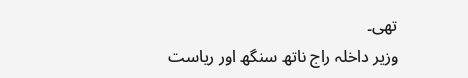تھی۔
وزیر داخلہ راج ناتھ سنگھ اور ریاست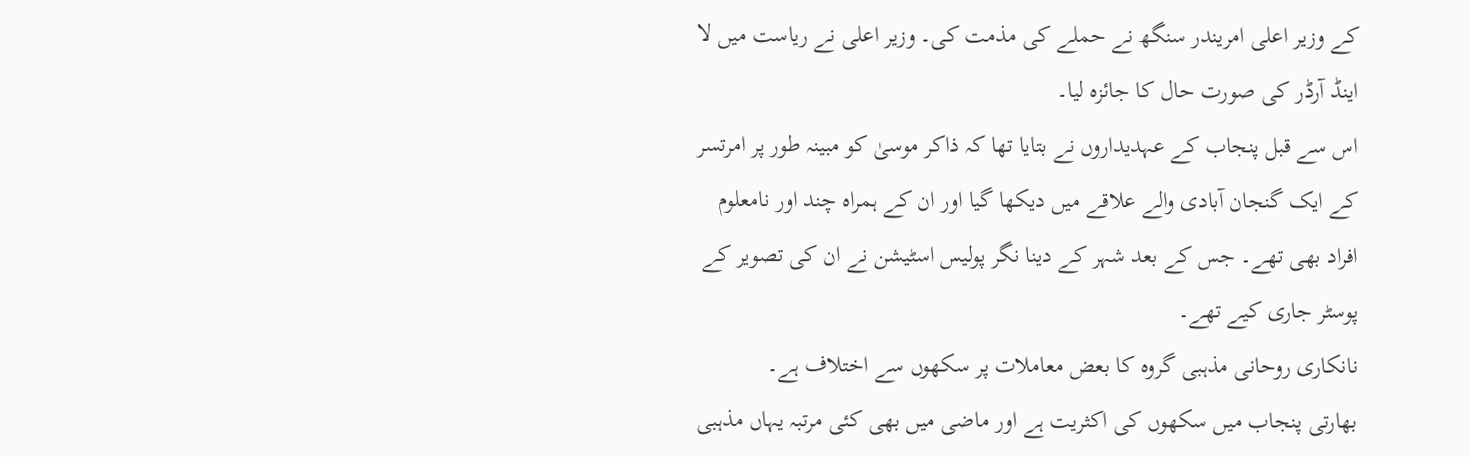کے وزیر اعلی امریندر سنگھ نے حملے کی مذمت کی۔ وزیر اعلی نے ریاست میں لا اینڈ آرڈر کی صورت حال کا جائزہ لیا۔
اس سے قبل پنجاب کے عہدیداروں نے بتایا تھا کہ ذاکر موسیٰ کو مبینہ طور پر امرتسر کے ایک گنجان آبادی والے علاقے میں دیکھا گیا اور ان کے ہمراہ چند اور نامعلوم افراد بھی تھے۔ جس کے بعد شہر کے دینا نگر پولیس اسٹیشن نے ان کی تصویر کے پوسٹر جاری کیے تھے۔
نانکاری روحانی مذہبی گروہ کا بعض معاملات پر سکھوں سے اختلاف ہے۔
بھارتی پنجاب میں سکھوں کی اکثریت ہے اور ماضی میں بھی کئی مرتبہ یہاں مذہبی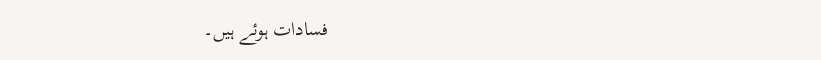فسادات ہوئے ہیں۔